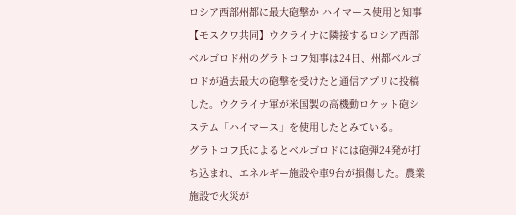ロシア西部州都に最大砲撃か ハイマース使用と知事
【モスクワ共同】ウクライナに隣接するロシア西部ベルゴロド州のグラトコフ知事は24日、州都ベルゴロドが過去最大の砲撃を受けたと通信アプリに投稿した。ウクライナ軍が米国製の高機動ロケット砲システム「ハイマース」を使用したとみている。
グラトコフ氏によるとベルゴロドには砲弾24発が打ち込まれ、エネルギー施設や車9台が損傷した。農業施設で火災が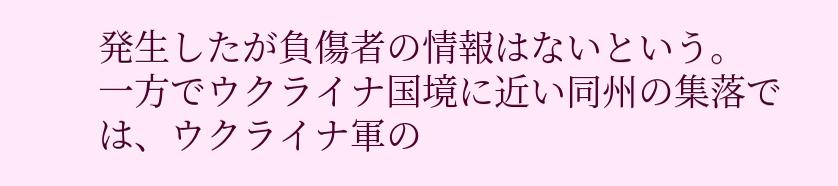発生したが負傷者の情報はないという。
一方でウクライナ国境に近い同州の集落では、ウクライナ軍の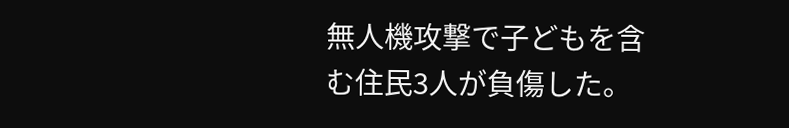無人機攻撃で子どもを含む住民3人が負傷した。